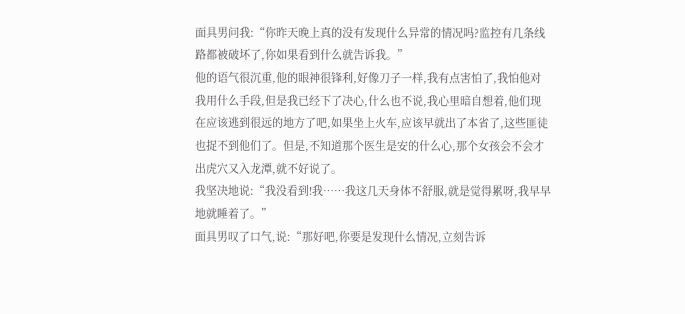面具男问我:“你昨天晚上真的没有发现什么异常的情况吗?监控有几条线路都被破坏了,你如果看到什么就告诉我。”
他的语气很沉重,他的眼神很锋利,好像刀子一样,我有点害怕了,我怕他对我用什么手段,但是我已经下了决心,什么也不说,我心里暗自想着,他们现在应该逃到很远的地方了吧,如果坐上火车,应该早就出了本省了,这些匪徒也捉不到他们了。但是,不知道那个医生是安的什么心,那个女孩会不会才出虎穴又入龙潭,就不好说了。
我坚决地说:“我没看到!我……我这几天身体不舒服,就是觉得累呀,我早早地就睡着了。”
面具男叹了口气,说:“那好吧,你要是发现什么情况,立刻告诉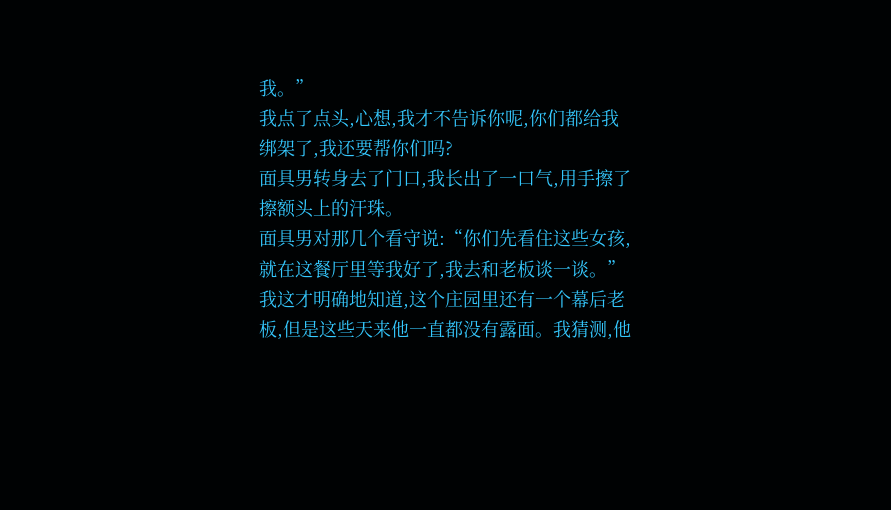我。”
我点了点头,心想,我才不告诉你呢,你们都给我绑架了,我还要帮你们吗?
面具男转身去了门口,我长出了一口气,用手擦了擦额头上的汗珠。
面具男对那几个看守说:“你们先看住这些女孩,就在这餐厅里等我好了,我去和老板谈一谈。”
我这才明确地知道,这个庄园里还有一个幕后老板,但是这些天来他一直都没有露面。我猜测,他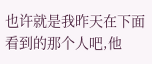也许就是我昨天在下面看到的那个人吧,他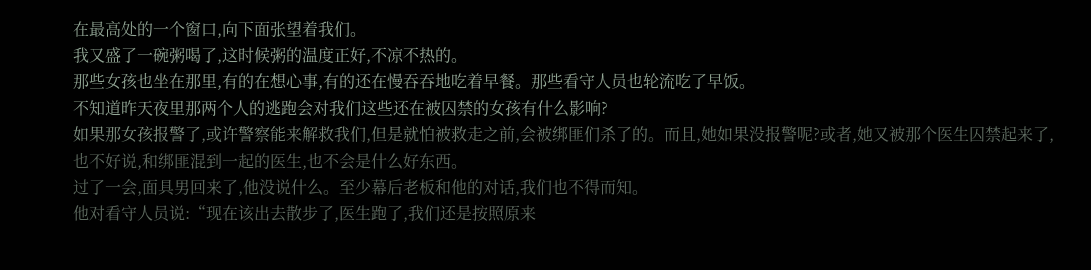在最高处的一个窗口,向下面张望着我们。
我又盛了一碗粥喝了,这时候粥的温度正好,不凉不热的。
那些女孩也坐在那里,有的在想心事,有的还在慢吞吞地吃着早餐。那些看守人员也轮流吃了早饭。
不知道昨天夜里那两个人的逃跑会对我们这些还在被囚禁的女孩有什么影响?
如果那女孩报警了,或许警察能来解救我们,但是就怕被救走之前,会被绑匪们杀了的。而且,她如果没报警呢?或者,她又被那个医生囚禁起来了,也不好说,和绑匪混到一起的医生,也不会是什么好东西。
过了一会,面具男回来了,他没说什么。至少幕后老板和他的对话,我们也不得而知。
他对看守人员说:“现在该出去散步了,医生跑了,我们还是按照原来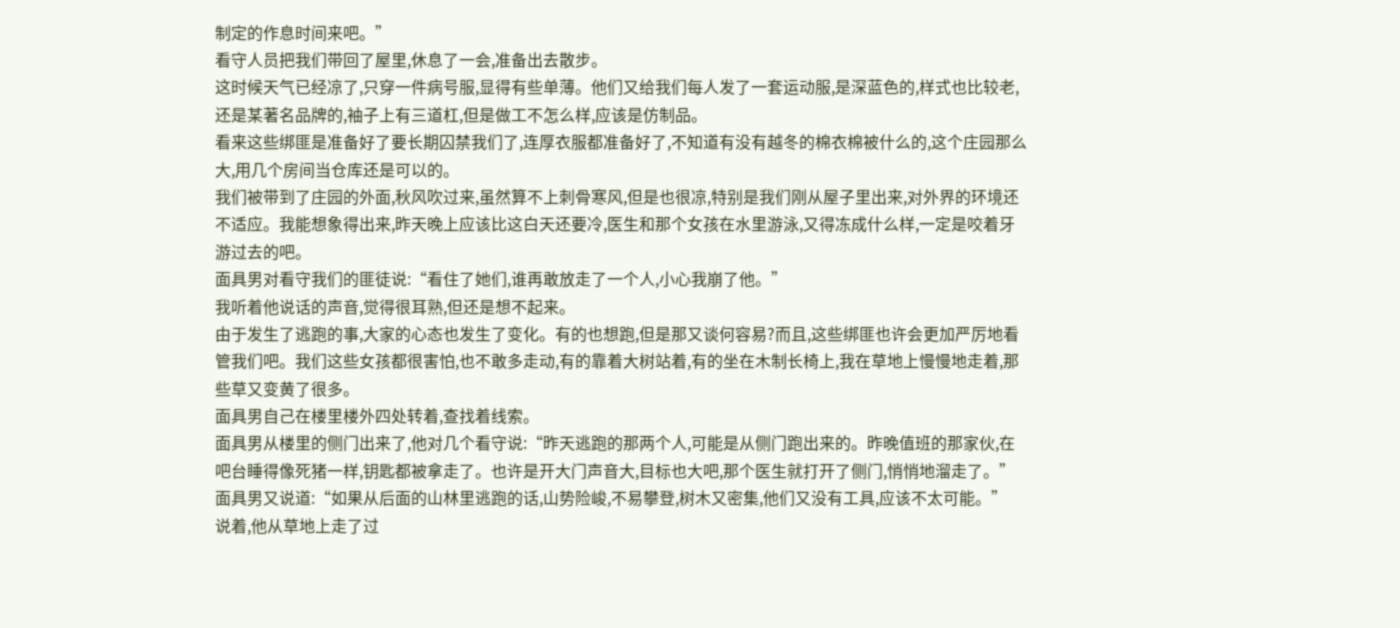制定的作息时间来吧。”
看守人员把我们带回了屋里,休息了一会,准备出去散步。
这时候天气已经凉了,只穿一件病号服,显得有些单薄。他们又给我们每人发了一套运动服,是深蓝色的,样式也比较老,还是某著名品牌的,袖子上有三道杠,但是做工不怎么样,应该是仿制品。
看来这些绑匪是准备好了要长期囚禁我们了,连厚衣服都准备好了,不知道有没有越冬的棉衣棉被什么的,这个庄园那么大,用几个房间当仓库还是可以的。
我们被带到了庄园的外面,秋风吹过来,虽然算不上刺骨寒风,但是也很凉,特别是我们刚从屋子里出来,对外界的环境还不适应。我能想象得出来,昨天晚上应该比这白天还要冷,医生和那个女孩在水里游泳,又得冻成什么样,一定是咬着牙游过去的吧。
面具男对看守我们的匪徒说:“看住了她们,谁再敢放走了一个人,小心我崩了他。”
我听着他说话的声音,觉得很耳熟,但还是想不起来。
由于发生了逃跑的事,大家的心态也发生了变化。有的也想跑,但是那又谈何容易?而且,这些绑匪也许会更加严厉地看管我们吧。我们这些女孩都很害怕,也不敢多走动,有的靠着大树站着,有的坐在木制长椅上,我在草地上慢慢地走着,那些草又变黄了很多。
面具男自己在楼里楼外四处转着,查找着线索。
面具男从楼里的侧门出来了,他对几个看守说:“昨天逃跑的那两个人,可能是从侧门跑出来的。昨晚值班的那家伙,在吧台睡得像死猪一样,钥匙都被拿走了。也许是开大门声音大,目标也大吧,那个医生就打开了侧门,悄悄地溜走了。”
面具男又说道:“如果从后面的山林里逃跑的话,山势险峻,不易攀登,树木又密集,他们又没有工具,应该不太可能。”
说着,他从草地上走了过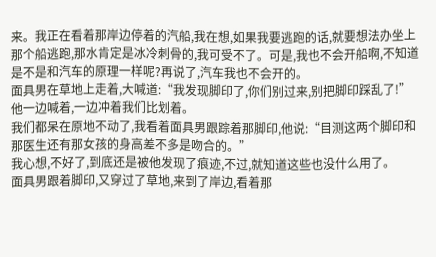来。我正在看着那岸边停着的汽船,我在想,如果我要逃跑的话,就要想法办坐上那个船逃跑,那水肯定是冰冷刺骨的,我可受不了。可是,我也不会开船啊,不知道是不是和汽车的原理一样呢?再说了,汽车我也不会开的。
面具男在草地上走着,大喊道:“我发现脚印了,你们别过来,别把脚印踩乱了!”
他一边喊着,一边冲着我们比划着。
我们都呆在原地不动了,我看着面具男跟踪着那脚印,他说:“目测这两个脚印和那医生还有那女孩的身高差不多是吻合的。”
我心想,不好了,到底还是被他发现了痕迹,不过,就知道这些也没什么用了。
面具男跟着脚印,又穿过了草地,来到了岸边,看着那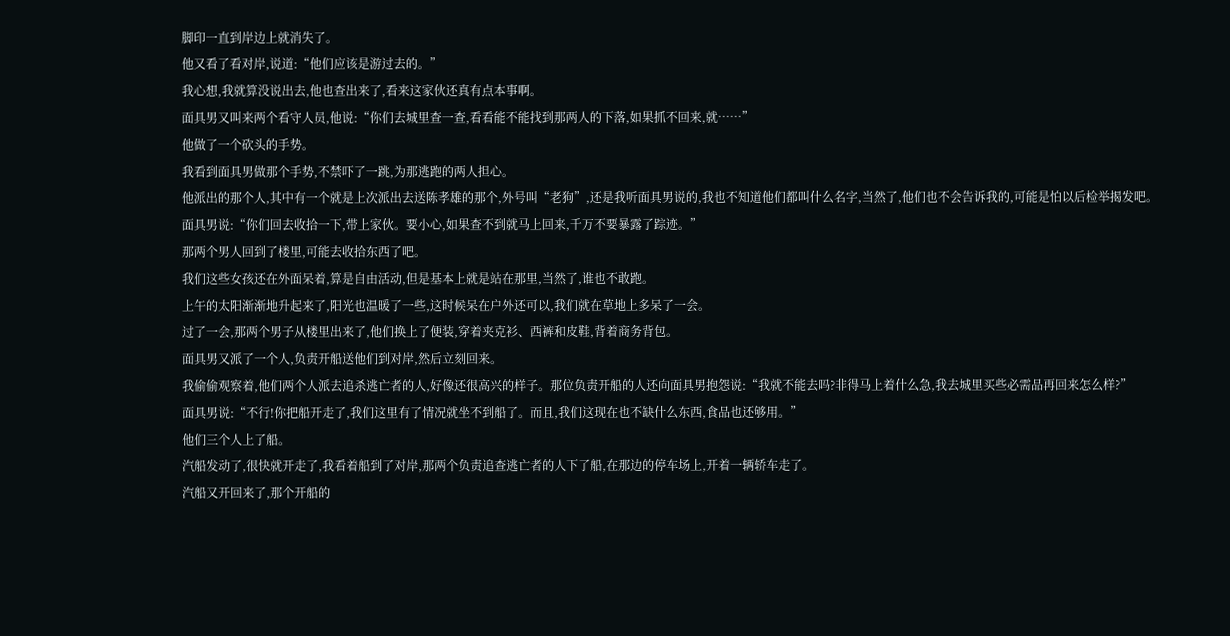脚印一直到岸边上就消失了。
他又看了看对岸,说道:“他们应该是游过去的。”
我心想,我就算没说出去,他也查出来了,看来这家伙还真有点本事啊。
面具男又叫来两个看守人员,他说:“你们去城里查一查,看看能不能找到那两人的下落,如果抓不回来,就……”
他做了一个砍头的手势。
我看到面具男做那个手势,不禁吓了一跳,为那逃跑的两人担心。
他派出的那个人,其中有一个就是上次派出去送陈孝雄的那个,外号叫“老狗”,还是我听面具男说的,我也不知道他们都叫什么名字,当然了,他们也不会告诉我的,可能是怕以后检举揭发吧。
面具男说:“你们回去收拾一下,带上家伙。要小心,如果查不到就马上回来,千万不要暴露了踪迹。”
那两个男人回到了楼里,可能去收拾东西了吧。
我们这些女孩还在外面呆着,算是自由活动,但是基本上就是站在那里,当然了,谁也不敢跑。
上午的太阳渐渐地升起来了,阳光也温暖了一些,这时候呆在户外还可以,我们就在草地上多呆了一会。
过了一会,那两个男子从楼里出来了,他们换上了便装,穿着夹克衫、西裤和皮鞋,背着商务背包。
面具男又派了一个人,负责开船送他们到对岸,然后立刻回来。
我偷偷观察着,他们两个人派去追杀逃亡者的人,好像还很高兴的样子。那位负责开船的人还向面具男抱怨说:“我就不能去吗?非得马上着什么急,我去城里买些必需品再回来怎么样?”
面具男说:“不行!你把船开走了,我们这里有了情况就坐不到船了。而且,我们这现在也不缺什么东西,食品也还够用。”
他们三个人上了船。
汽船发动了,很快就开走了,我看着船到了对岸,那两个负责追查逃亡者的人下了船,在那边的停车场上,开着一辆轿车走了。
汽船又开回来了,那个开船的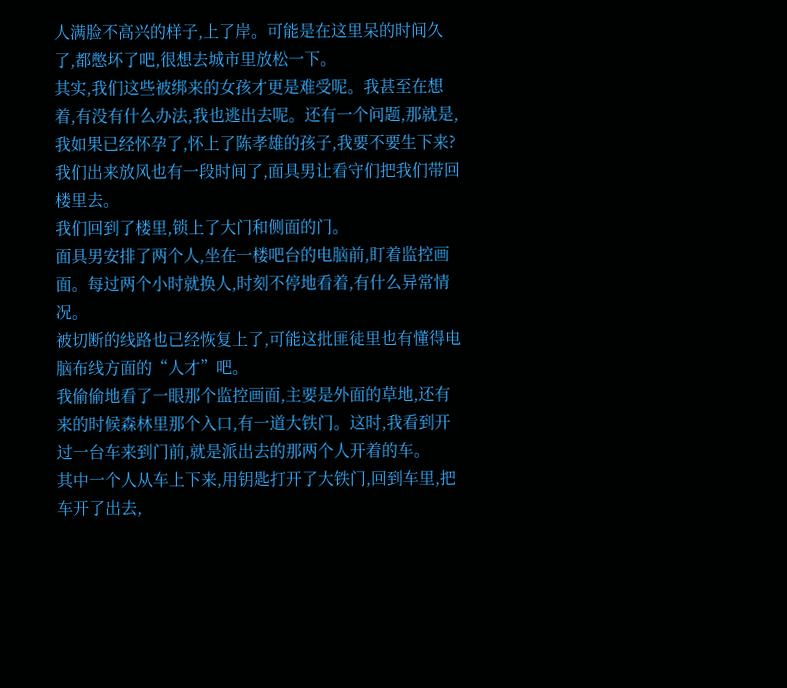人满脸不高兴的样子,上了岸。可能是在这里呆的时间久了,都憋坏了吧,很想去城市里放松一下。
其实,我们这些被绑来的女孩才更是难受呢。我甚至在想着,有没有什么办法,我也逃出去呢。还有一个问题,那就是,我如果已经怀孕了,怀上了陈孝雄的孩子,我要不要生下来?
我们出来放风也有一段时间了,面具男让看守们把我们带回楼里去。
我们回到了楼里,锁上了大门和侧面的门。
面具男安排了两个人,坐在一楼吧台的电脑前,盯着监控画面。每过两个小时就换人,时刻不停地看着,有什么异常情况。
被切断的线路也已经恢复上了,可能这批匪徒里也有懂得电脑布线方面的“人才”吧。
我偷偷地看了一眼那个监控画面,主要是外面的草地,还有来的时候森林里那个入口,有一道大铁门。这时,我看到开过一台车来到门前,就是派出去的那两个人开着的车。
其中一个人从车上下来,用钥匙打开了大铁门,回到车里,把车开了出去,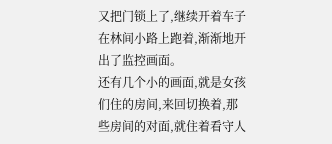又把门锁上了,继续开着车子在林间小路上跑着,渐渐地开出了监控画面。
还有几个小的画面,就是女孩们住的房间,来回切换着,那些房间的对面,就住着看守人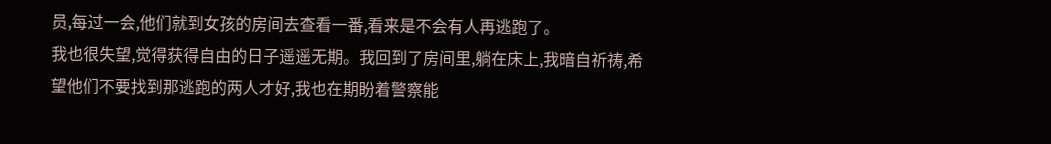员,每过一会,他们就到女孩的房间去查看一番,看来是不会有人再逃跑了。
我也很失望,觉得获得自由的日子遥遥无期。我回到了房间里,躺在床上,我暗自祈祷,希望他们不要找到那逃跑的两人才好,我也在期盼着警察能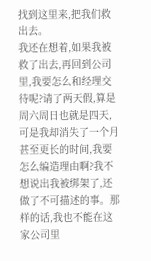找到这里来,把我们救出去。
我还在想着,如果我被救了出去,再回到公司里,我要怎么和经理交待呢?请了两天假,算是周六周日也就是四天,可是我却消失了一个月甚至更长的时间,我要怎么编造理由啊?我不想说出我被绑架了,还做了不可描述的事。那样的话,我也不能在这家公司里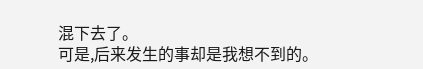混下去了。
可是,后来发生的事却是我想不到的。